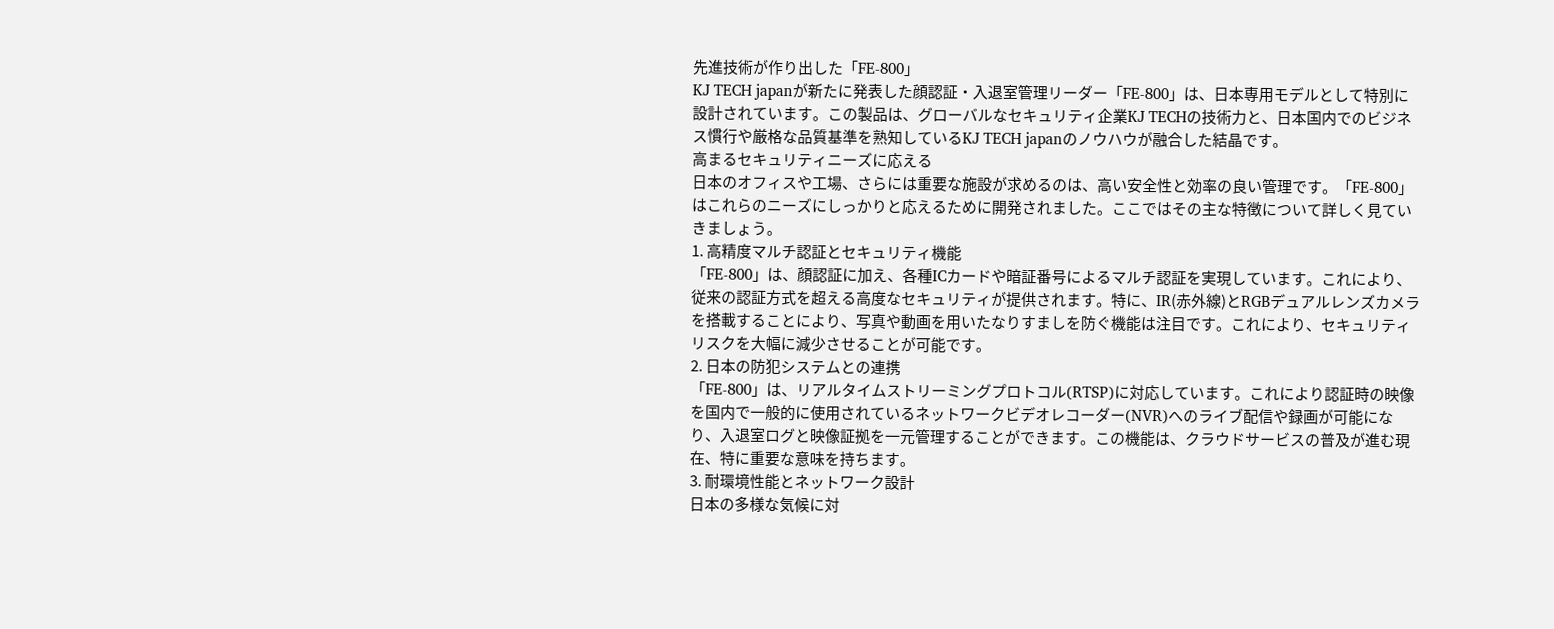先進技術が作り出した「FE-800」
KJ TECH japanが新たに発表した顔認証・入退室管理リーダー「FE-800」は、日本専用モデルとして特別に設計されています。この製品は、グローバルなセキュリティ企業KJ TECHの技術力と、日本国内でのビジネス慣行や厳格な品質基準を熟知しているKJ TECH japanのノウハウが融合した結晶です。
高まるセキュリティニーズに応える
日本のオフィスや工場、さらには重要な施設が求めるのは、高い安全性と効率の良い管理です。「FE-800」はこれらのニーズにしっかりと応えるために開発されました。ここではその主な特徴について詳しく見ていきましょう。
1. 高精度マルチ認証とセキュリティ機能
「FE-800」は、顔認証に加え、各種ICカードや暗証番号によるマルチ認証を実現しています。これにより、従来の認証方式を超える高度なセキュリティが提供されます。特に、IR(赤外線)とRGBデュアルレンズカメラを搭載することにより、写真や動画を用いたなりすましを防ぐ機能は注目です。これにより、セキュリティリスクを大幅に減少させることが可能です。
2. 日本の防犯システムとの連携
「FE-800」は、リアルタイムストリーミングプロトコル(RTSP)に対応しています。これにより認証時の映像を国内で一般的に使用されているネットワークビデオレコーダー(NVR)へのライブ配信や録画が可能になり、入退室ログと映像証拠を一元管理することができます。この機能は、クラウドサービスの普及が進む現在、特に重要な意味を持ちます。
3. 耐環境性能とネットワーク設計
日本の多様な気候に対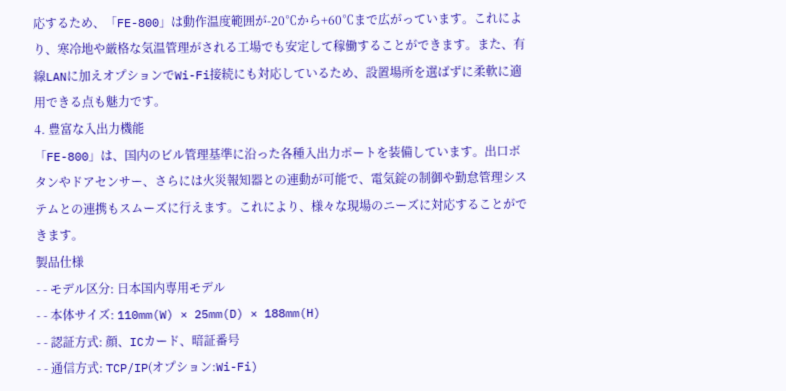応するため、「FE-800」は動作温度範囲が-20℃から+60℃まで広がっています。これにより、寒冷地や厳格な気温管理がされる工場でも安定して稼働することができます。また、有線LANに加えオプションでWi-Fi接続にも対応しているため、設置場所を選ばずに柔軟に適用できる点も魅力です。
4. 豊富な入出力機能
「FE-800」は、国内のビル管理基準に沿った各種入出力ポートを装備しています。出口ボタンやドアセンサー、さらには火災報知器との連動が可能で、電気錠の制御や勤怠管理システムとの連携もスムーズに行えます。これにより、様々な現場のニーズに対応することができます。
製品仕様
- - モデル区分: 日本国内専用モデル
- - 本体サイズ: 110mm(W) × 25mm(D) × 188mm(H)
- - 認証方式: 顔、ICカード、暗証番号
- - 通信方式: TCP/IP(オプション:Wi-Fi)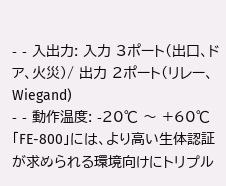- - 入出力: 入力 3ポート(出口、ドア、火災)/ 出力 2ポート(リレー、Wiegand)
- - 動作温度: -20℃ 〜 +60℃
「FE-800」には、より高い生体認証が求められる環境向けにトリプル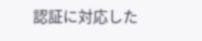認証に対応した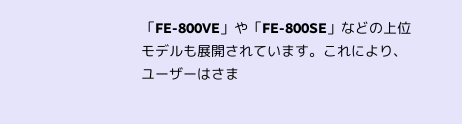「FE-800VE」や「FE-800SE」などの上位モデルも展開されています。これにより、ユーザーはさま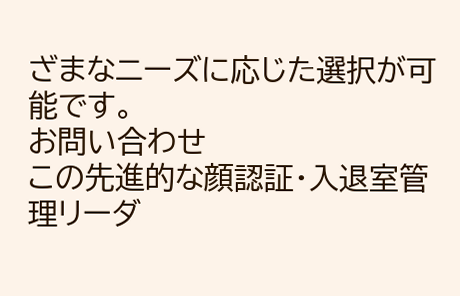ざまなニーズに応じた選択が可能です。
お問い合わせ
この先進的な顔認証・入退室管理リーダ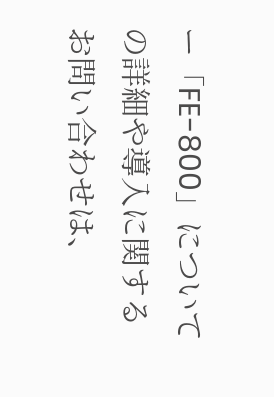ー「FE-800」についての詳細や導入に関するお問い合わせは、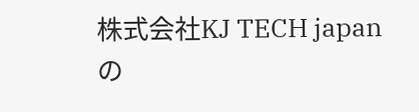株式会社KJ TECH japanの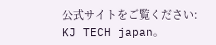公式サイトをご覧ください:
KJ TECH japan。